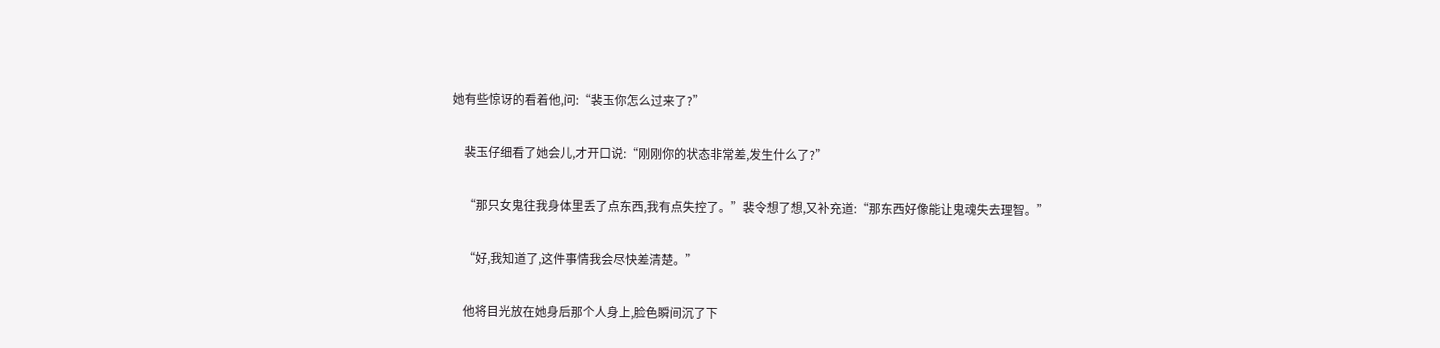她有些惊讶的看着他,问:“裴玉你怎么过来了?”

    裴玉仔细看了她会儿,才开口说:“刚刚你的状态非常差,发生什么了?”

    “那只女鬼往我身体里丢了点东西,我有点失控了。”裴令想了想,又补充道:“那东西好像能让鬼魂失去理智。”

    “好,我知道了,这件事情我会尽快差清楚。”

    他将目光放在她身后那个人身上,脸色瞬间沉了下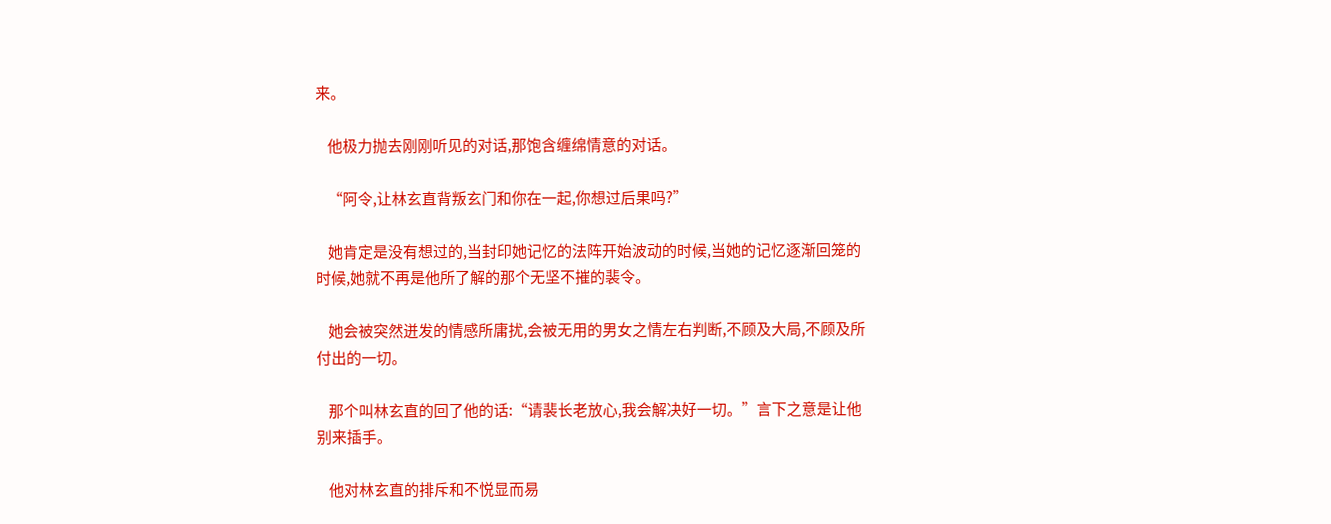来。

    他极力抛去刚刚听见的对话,那饱含缠绵情意的对话。

    “阿令,让林玄直背叛玄门和你在一起,你想过后果吗?”

    她肯定是没有想过的,当封印她记忆的法阵开始波动的时候,当她的记忆逐渐回笼的时候,她就不再是他所了解的那个无坚不摧的裴令。

    她会被突然迸发的情感所庸扰,会被无用的男女之情左右判断,不顾及大局,不顾及所付出的一切。

    那个叫林玄直的回了他的话:“请裴长老放心,我会解决好一切。”言下之意是让他别来插手。

    他对林玄直的排斥和不悦显而易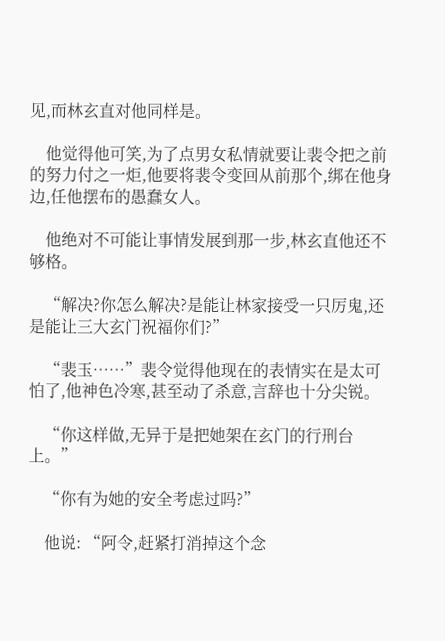见,而林玄直对他同样是。

    他觉得他可笑,为了点男女私情就要让裴令把之前的努力付之一炬,他要将裴令变回从前那个,绑在他身边,任他摆布的愚蠢女人。

    他绝对不可能让事情发展到那一步,林玄直他还不够格。

    “解决?你怎么解决?是能让林家接受一只厉鬼,还是能让三大玄门祝福你们?”

    “裴玉……”裴令觉得他现在的表情实在是太可怕了,他神色冷寒,甚至动了杀意,言辞也十分尖锐。

    “你这样做,无异于是把她架在玄门的行刑台上。”

    “你有为她的安全考虑过吗?”

    他说: “阿令,赶紧打消掉这个念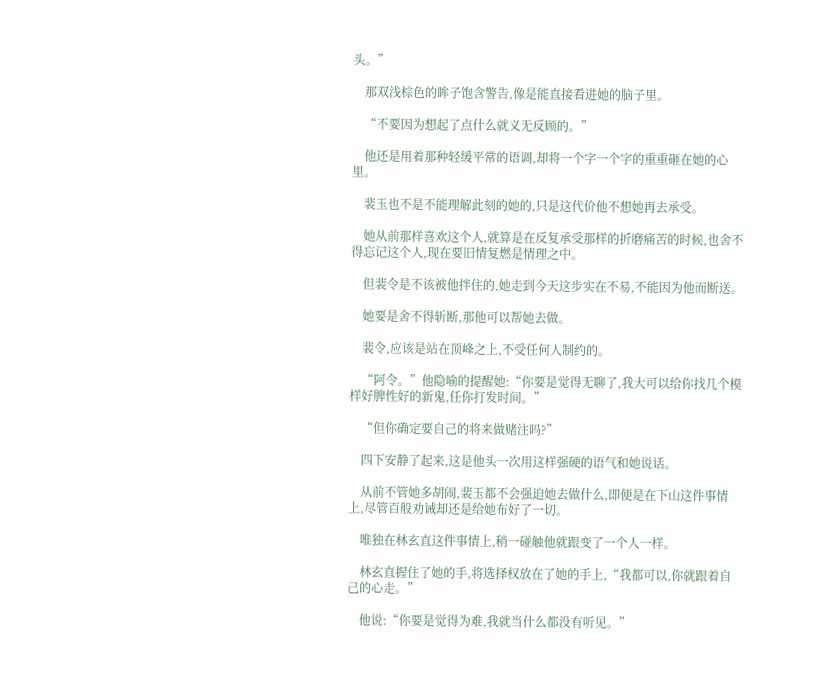头。”

    那双浅棕色的眸子饱含警告,像是能直接看进她的脑子里。

    “不要因为想起了点什么就义无反顾的。”

    他还是用着那种轻缓平常的语调,却将一个字一个字的重重砸在她的心里。

    裴玉也不是不能理解此刻的她的,只是这代价他不想她再去承受。

    她从前那样喜欢这个人,就算是在反复承受那样的折磨痛苦的时候,也舍不得忘记这个人,现在要旧情复燃是情理之中。

    但裴令是不该被他拌住的,她走到今天这步实在不易,不能因为他而断送。

    她要是舍不得斩断,那他可以帮她去做。

    裴令,应该是站在顶峰之上,不受任何人制约的。

    “阿令。”他隐喻的提醒她:“你要是觉得无聊了,我大可以给你找几个模样好脾性好的新鬼,任你打发时间。”

    “但你确定要自己的将来做赌注吗?”

    四下安静了起来,这是他头一次用这样强硬的语气和她说话。

    从前不管她多胡闹,裴玉都不会强迫她去做什么,即便是在下山这件事情上,尽管百般劝诫却还是给她布好了一切。

    唯独在林玄直这件事情上,稍一碰触他就跟变了一个人一样。

    林玄直握住了她的手,将选择权放在了她的手上,“我都可以,你就跟着自己的心走。”

    他说:“你要是觉得为难,我就当什么都没有听见。”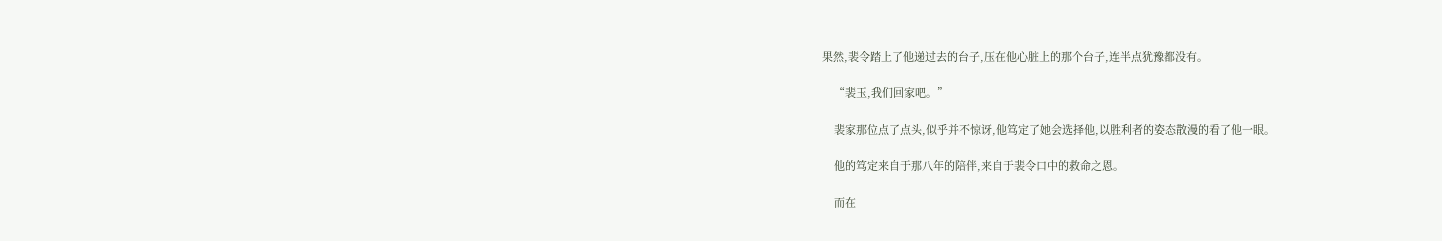果然,裴令踏上了他递过去的台子,压在他心脏上的那个台子,连半点犹豫都没有。

    “裴玉,我们回家吧。”

    裴家那位点了点头,似乎并不惊讶,他笃定了她会选择他,以胜利者的姿态散漫的看了他一眼。

    他的笃定来自于那八年的陪伴,来自于裴令口中的救命之恩。

    而在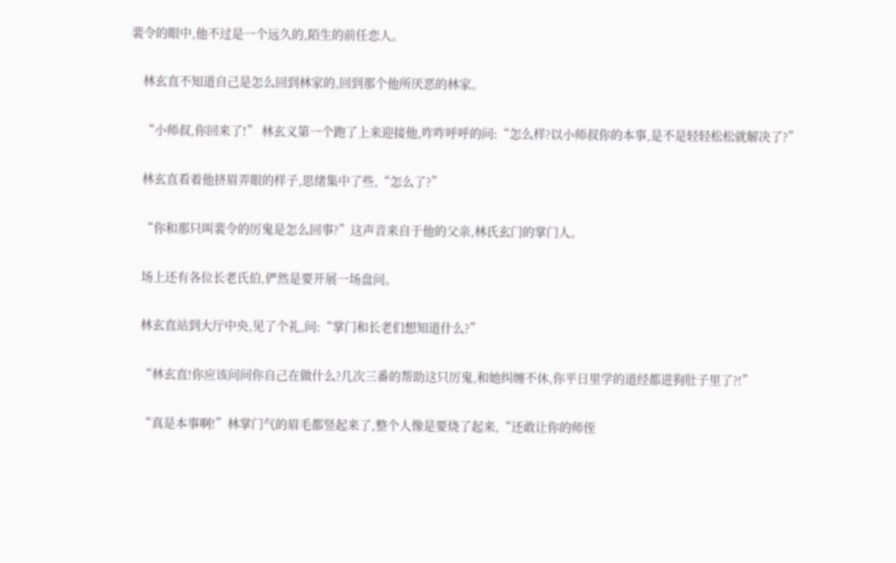裴令的眼中,他不过是一个远久的,陌生的前任恋人。

    林玄直不知道自己是怎么回到林家的,回到那个他所厌恶的林家。

    “小师叔,你回来了!” 林玄义第一个跑了上来迎接他,咋咋呼呼的问:“怎么样?以小师叔你的本事,是不是轻轻松松就解决了?”

    林玄直看着他挤眉弄眼的样子,思绪集中了些,“怎么了?”

    “你和那只叫裴令的厉鬼是怎么回事?”这声音来自于他的父亲,林氏玄门的掌门人。

    场上还有各位长老氏伯,俨然是要开展一场盘问。

    林玄直站到大厅中央,见了个礼,问:“掌门和长老们想知道什么?”

    “林玄直!你应该问问你自己在做什么?几次三番的帮助这只厉鬼,和她纠缠不休,你平日里学的道经都进狗肚子里了?!”

    “真是本事啊!”林掌门气的眉毛都竖起来了,整个人像是要烧了起来,“还敢让你的师侄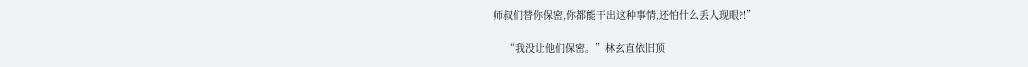师叔们替你保密,你都能干出这种事情,还怕什么丢人现眼?!”

    “我没让他们保密。”林玄直依旧顶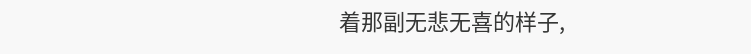着那副无悲无喜的样子,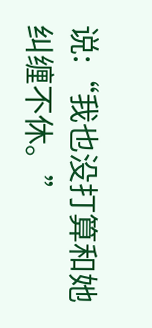说:“我也没打算和她纠缠不休。”